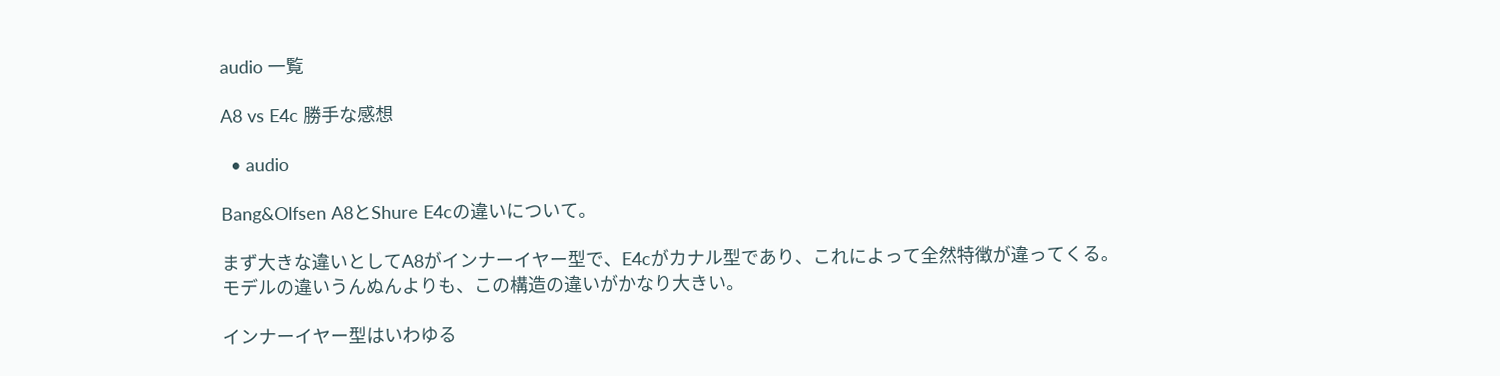audio 一覧

A8 vs E4c 勝手な感想

  • audio

Bang&Olfsen A8とShure E4cの違いについて。

まず大きな違いとしてA8がインナーイヤー型で、E4cがカナル型であり、これによって全然特徴が違ってくる。
モデルの違いうんぬんよりも、この構造の違いがかなり大きい。

インナーイヤー型はいわゆる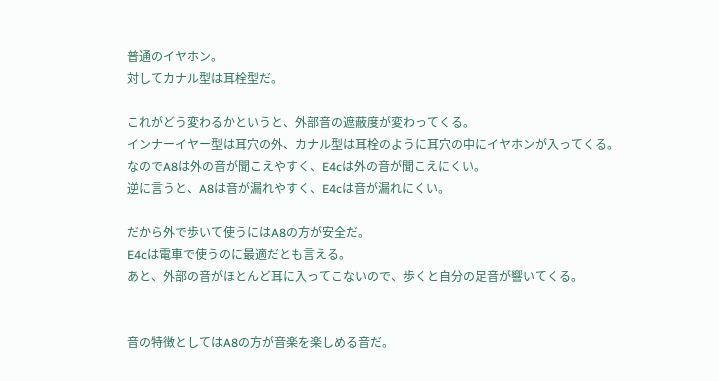普通のイヤホン。
対してカナル型は耳栓型だ。

これがどう変わるかというと、外部音の遮蔽度が変わってくる。
インナーイヤー型は耳穴の外、カナル型は耳栓のように耳穴の中にイヤホンが入ってくる。
なのでA8は外の音が聞こえやすく、E4cは外の音が聞こえにくい。
逆に言うと、A8は音が漏れやすく、E4cは音が漏れにくい。

だから外で歩いて使うにはA8の方が安全だ。
E4cは電車で使うのに最適だとも言える。
あと、外部の音がほとんど耳に入ってこないので、歩くと自分の足音が響いてくる。


音の特徴としてはA8の方が音楽を楽しめる音だ。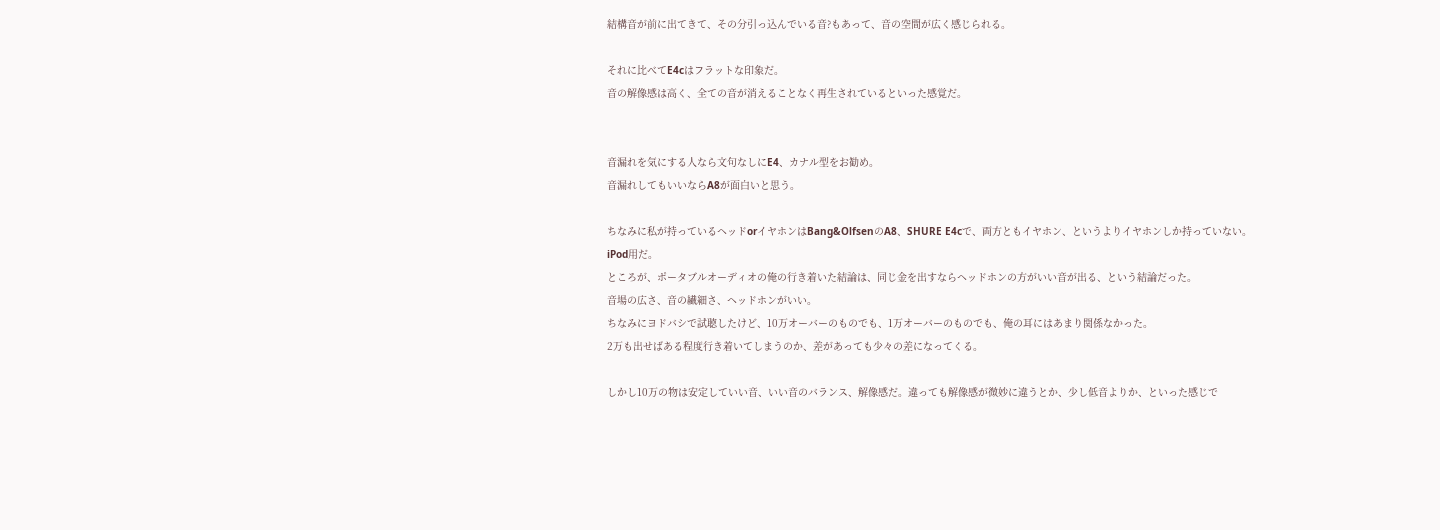結構音が前に出てきて、その分引っ込んでいる音?もあって、音の空間が広く感じられる。

それに比べてE4cはフラットな印象だ。
音の解像感は高く、全ての音が消えることなく再生されているといった感覚だ。


音漏れを気にする人なら文句なしにE4、カナル型をお勧め。
音漏れしてもいいならA8が面白いと思う。

ちなみに私が持っているヘッドorイヤホンはBang&OlfsenのA8、SHURE E4cで、両方ともイヤホン、というよりイヤホンしか持っていない。
iPod用だ。
ところが、ポータブルオーディオの俺の行き着いた結論は、同じ金を出すならヘッドホンの方がいい音が出る、という結論だった。
音場の広さ、音の繊細さ、ヘッドホンがいい。
ちなみにヨドバシで試聴したけど、10万オーバーのものでも、1万オーバーのものでも、俺の耳にはあまり関係なかった。
2万も出せばある程度行き着いてしまうのか、差があっても少々の差になってくる。

しかし10万の物は安定していい音、いい音のバランス、解像感だ。違っても解像感が微妙に違うとか、少し低音よりか、といった感じで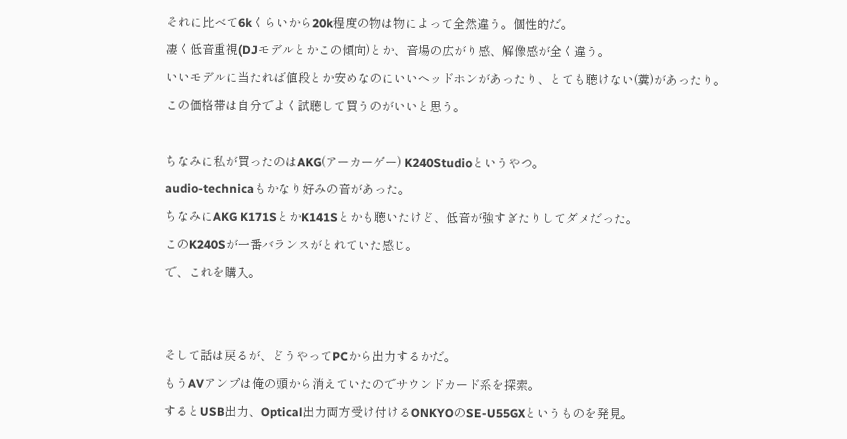それに比べて6kくらいから20k程度の物は物によって全然違う。個性的だ。
凄く低音重視(DJモデルとかこの傾向)とか、音場の広がり感、解像感が全く違う。
いいモデルに当たれば値段とか安めなのにいいヘッドホンがあったり、とても聴けない(糞)があったり。
この価格帯は自分でよく試聴して買うのがいいと思う。

ちなみに私が買ったのはAKG(アーカーゲー) K240Studioというやつ。
audio-technicaもかなり好みの音があった。
ちなみにAKG K171SとかK141Sとかも聴いたけど、低音が強すぎたりしてダメだった。
このK240Sが一番バランスがとれていた感じ。
で、これを購入。


そして話は戻るが、どうやってPCから出力するかだ。
もうAVアンプは俺の頭から消えていたのでサウンドカード系を探索。
するとUSB出力、Optical出力両方受け付けるONKYOのSE-U55GXというものを発見。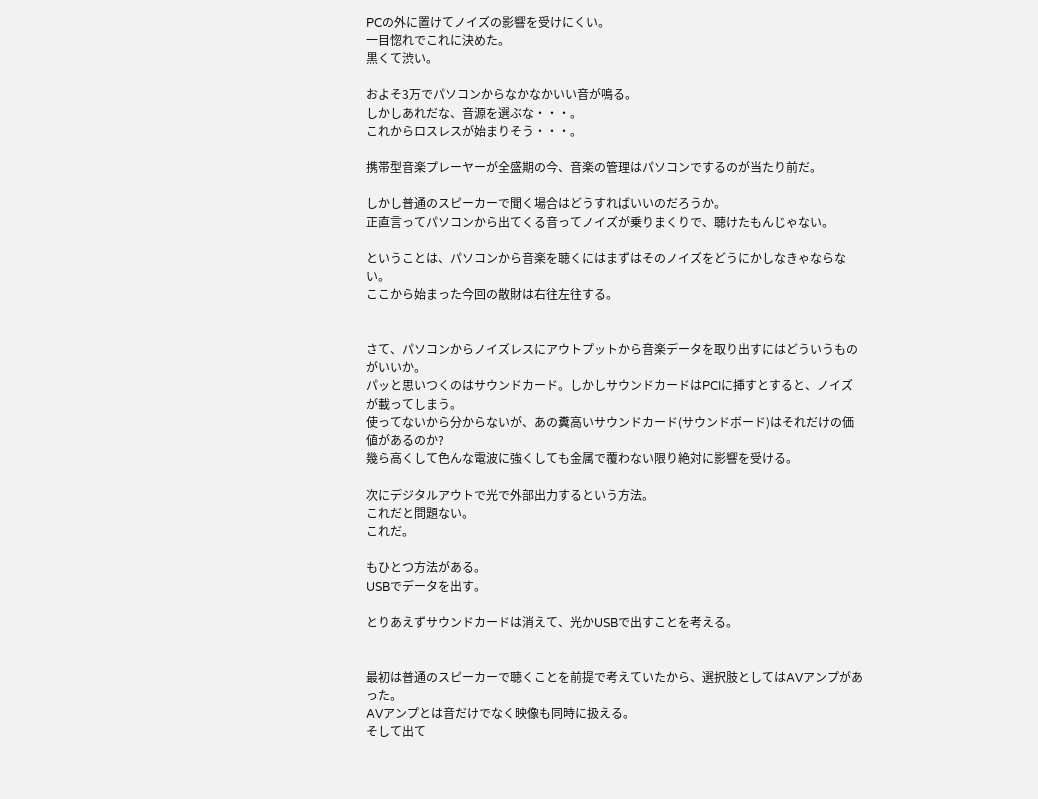PCの外に置けてノイズの影響を受けにくい。
一目惚れでこれに決めた。
黒くて渋い。

およそ3万でパソコンからなかなかいい音が鳴る。
しかしあれだな、音源を選ぶな・・・。
これからロスレスが始まりそう・・・。

携帯型音楽プレーヤーが全盛期の今、音楽の管理はパソコンでするのが当たり前だ。

しかし普通のスピーカーで聞く場合はどうすればいいのだろうか。
正直言ってパソコンから出てくる音ってノイズが乗りまくりで、聴けたもんじゃない。

ということは、パソコンから音楽を聴くにはまずはそのノイズをどうにかしなきゃならない。
ここから始まった今回の散財は右往左往する。


さて、パソコンからノイズレスにアウトプットから音楽データを取り出すにはどういうものがいいか。
パッと思いつくのはサウンドカード。しかしサウンドカードはPCIに挿すとすると、ノイズが載ってしまう。
使ってないから分からないが、あの糞高いサウンドカード(サウンドボード)はそれだけの価値があるのか?
幾ら高くして色んな電波に強くしても金属で覆わない限り絶対に影響を受ける。

次にデジタルアウトで光で外部出力するという方法。
これだと問題ない。
これだ。

もひとつ方法がある。
USBでデータを出す。

とりあえずサウンドカードは消えて、光かUSBで出すことを考える。


最初は普通のスピーカーで聴くことを前提で考えていたから、選択肢としてはAVアンプがあった。
AVアンプとは音だけでなく映像も同時に扱える。
そして出て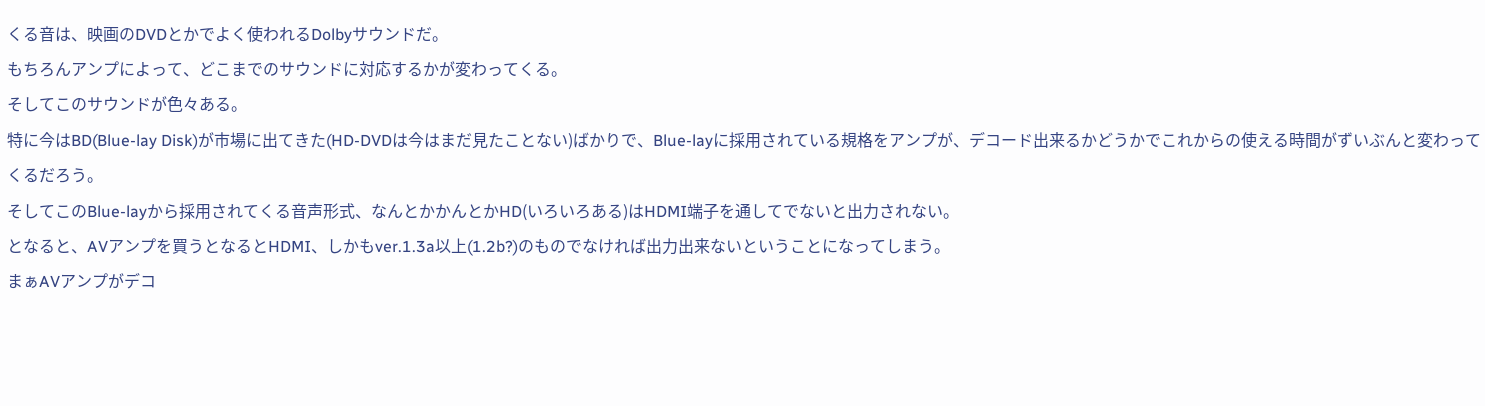くる音は、映画のDVDとかでよく使われるDolbyサウンドだ。
もちろんアンプによって、どこまでのサウンドに対応するかが変わってくる。
そしてこのサウンドが色々ある。
特に今はBD(Blue-lay Disk)が市場に出てきた(HD-DVDは今はまだ見たことない)ばかりで、Blue-layに採用されている規格をアンプが、デコード出来るかどうかでこれからの使える時間がずいぶんと変わってくるだろう。
そしてこのBlue-layから採用されてくる音声形式、なんとかかんとかHD(いろいろある)はHDMI端子を通してでないと出力されない。
となると、AVアンプを買うとなるとHDMI、しかもver.1.3a以上(1.2b?)のものでなければ出力出来ないということになってしまう。
まぁAVアンプがデコ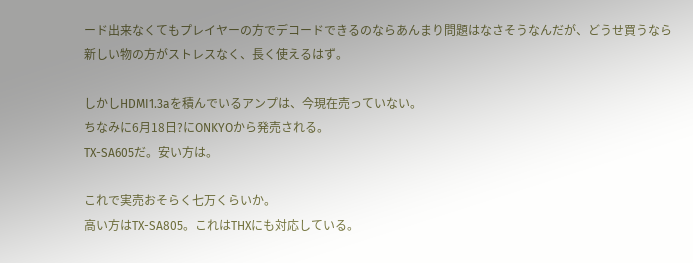ード出来なくてもプレイヤーの方でデコードできるのならあんまり問題はなさそうなんだが、どうせ買うなら新しい物の方がストレスなく、長く使えるはず。

しかしHDMI1.3aを積んでいるアンプは、今現在売っていない。
ちなみに6月18日?にONKYOから発売される。
TX-SA605だ。安い方は。

これで実売おそらく七万くらいか。
高い方はTX-SA805。これはTHXにも対応している。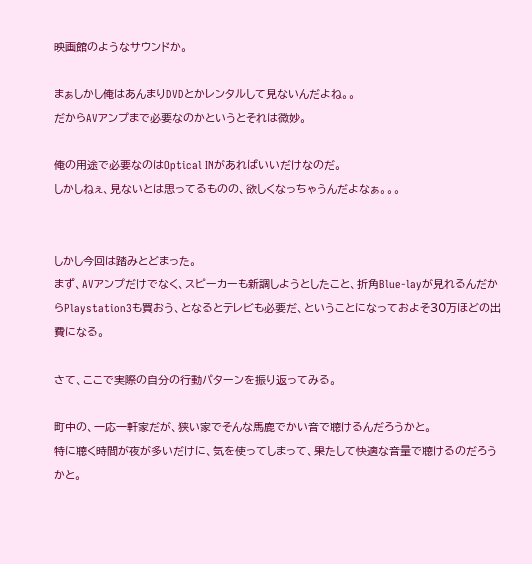映画館のようなサウンドか。

まぁしかし俺はあんまりDVDとかレンタルして見ないんだよね。。
だからAVアンプまで必要なのかというとそれは微妙。

俺の用途で必要なのはOptical INがあればいいだけなのだ。
しかしねぇ、見ないとは思ってるものの、欲しくなっちゃうんだよなぁ。。。


しかし今回は踏みとどまった。
まず、AVアンプだけでなく、スピーカーも新調しようとしたこと、折角Blue-layが見れるんだからPlaystation3も買おう、となるとテレビも必要だ、ということになっておよそ30万ほどの出費になる。

さて、ここで実際の自分の行動パターンを振り返ってみる。

町中の、一応一軒家だが、狭い家でそんな馬鹿でかい音で聴けるんだろうかと。
特に聴く時間が夜が多いだけに、気を使ってしまって、果たして快適な音量で聴けるのだろうかと。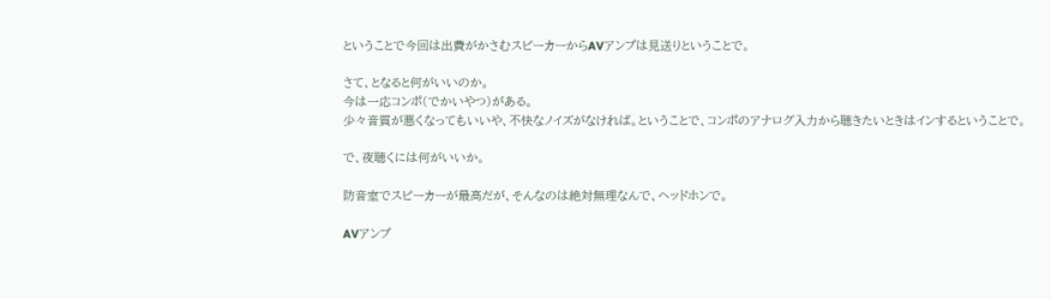ということで今回は出費がかさむスピーカーからAVアンプは見送りということで。

さて、となると何がいいのか。
今は一応コンポ(でかいやつ)がある。
少々音質が悪くなってもいいや、不快なノイズがなければ。ということで、コンポのアナログ入力から聴きたいときはインするということで。

で、夜聴くには何がいいか。

防音室でスピーカーが最高だが、そんなのは絶対無理なんで、ヘッドホンで。

AVアンプ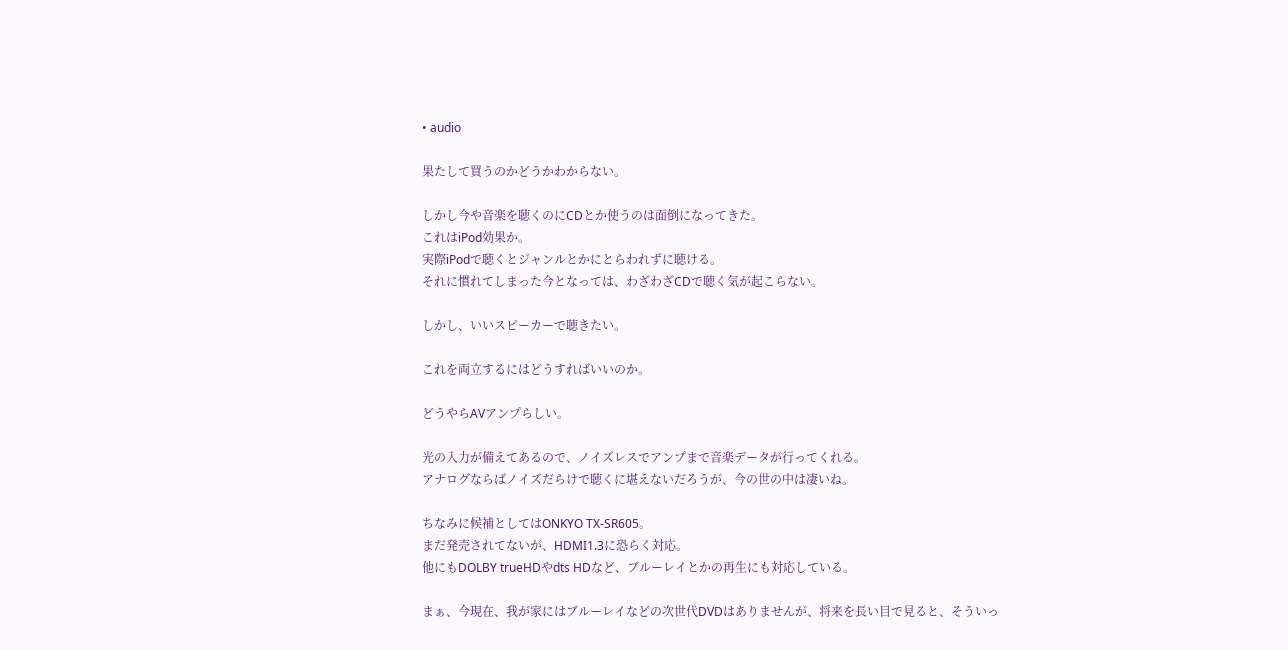• audio

果たして買うのかどうかわからない。

しかし今や音楽を聴くのにCDとか使うのは面倒になってきた。
これはiPod効果か。
実際iPodで聴くとジャンルとかにとらわれずに聴ける。
それに慣れてしまった今となっては、わざわざCDで聴く気が起こらない。

しかし、いいスピーカーで聴きたい。

これを両立するにはどうすればいいのか。

どうやらAVアンプらしい。

光の入力が備えてあるので、ノイズレスでアンプまで音楽データが行ってくれる。
アナログならばノイズだらけで聴くに堪えないだろうが、今の世の中は凄いね。

ちなみに候補としてはONKYO TX-SR605。
まだ発売されてないが、HDMI1.3に恐らく対応。
他にもDOLBY trueHDやdts HDなど、ブルーレイとかの再生にも対応している。

まぁ、今現在、我が家にはブルーレイなどの次世代DVDはありませんが、将来を長い目で見ると、そういっ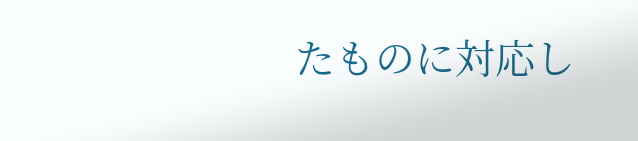たものに対応し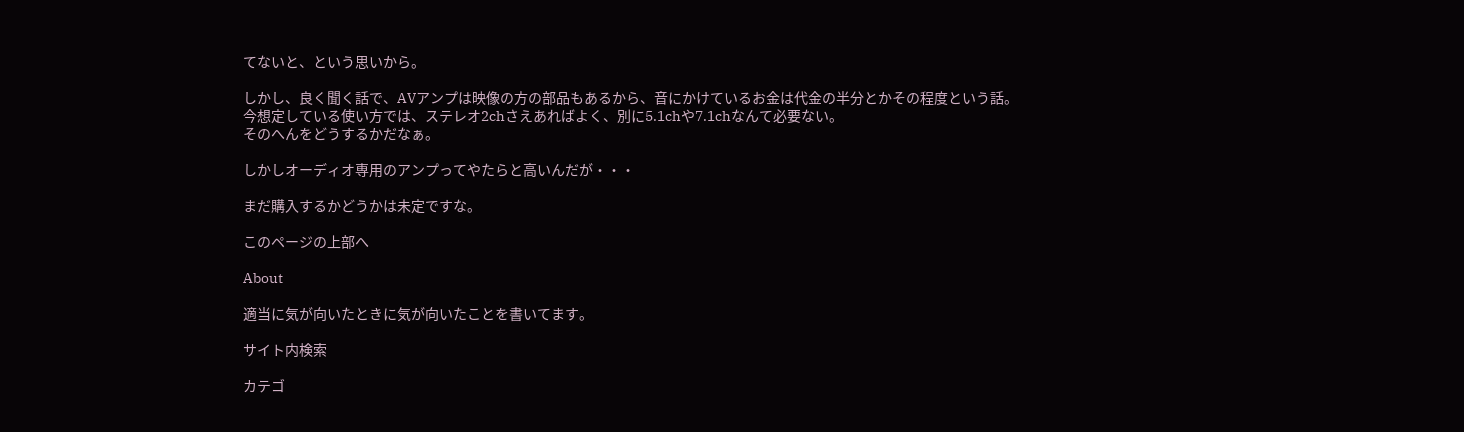てないと、という思いから。

しかし、良く聞く話で、AVアンプは映像の方の部品もあるから、音にかけているお金は代金の半分とかその程度という話。
今想定している使い方では、ステレオ2chさえあればよく、別に5.1chや7.1chなんて必要ない。
そのへんをどうするかだなぁ。

しかしオーディオ専用のアンプってやたらと高いんだが・・・

まだ購入するかどうかは未定ですな。

このページの上部へ

About

適当に気が向いたときに気が向いたことを書いてます。

サイト内検索

カテゴ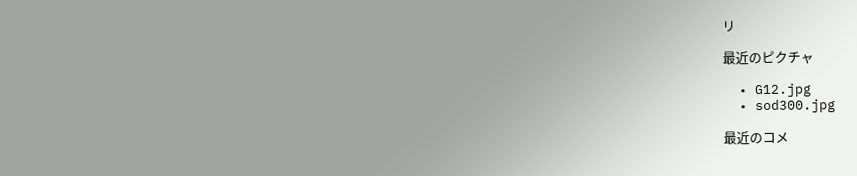リ

最近のピクチャ

  • G12.jpg
  • sod300.jpg

最近のコメ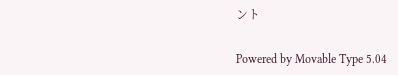ント

Powered by Movable Type 5.04